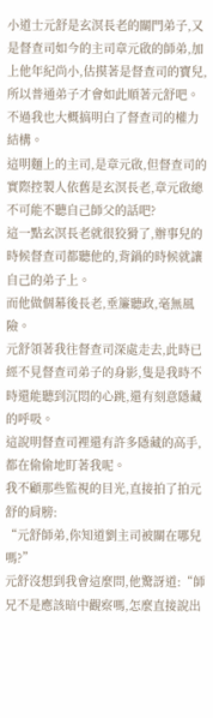小道士元舒是玄溟長老的關門弟子,又是督查司如今的主司章元啟的師弟,加上他年紀尚小,估摸著是督查司的寶兒,所以普通弟子才會如此順著元舒吧。
不過我也大概搞明白了督查司的權力結構。
這明麵上的主司,是章元啟,但督查司的實際控製人依舊是玄溟長老,章元啟總不可能不聽自己師父的話吧?
這一點玄溟長老就很狡猾了,辦事兒的時候督查司都聽他的,背鍋的時候就讓自己的弟子上。
而他做個幕後長老,垂簾聽政,毫無風險。
元舒領著我往督查司深處走去,此時已經不見督查司弟子的身影,隻是我時不時還能聽到沉悶的心跳,還有刻意隱藏的呼吸。
這說明督查司裡還有許多隱藏的高手,都在偷偷地盯著我呢。
我不顧那些監視的目光,直接拍了拍元舒的肩膀:
“元舒師弟,你知道劉主司被關在哪兒嗎?”
元舒沒想到我會這麼問,他驚訝道:“師兄不是應該暗中觀察嗎,怎麼直接說出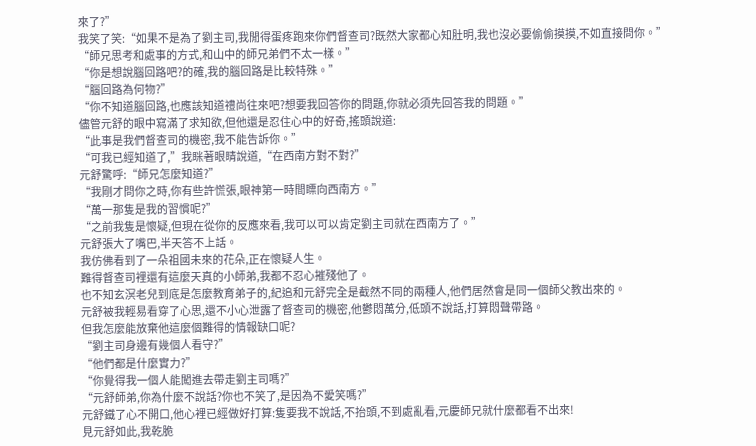來了?”
我笑了笑:“如果不是為了劉主司,我閒得蛋疼跑來你們督查司?既然大家都心知肚明,我也沒必要偷偷摸摸,不如直接問你。”
“師兄思考和處事的方式,和山中的師兄弟們不太一樣。”
“你是想說腦回路吧?的確,我的腦回路是比較特殊。”
“腦回路為何物?”
“你不知道腦回路,也應該知道禮尚往來吧?想要我回答你的問題,你就必須先回答我的問題。”
儘管元舒的眼中寫滿了求知欲,但他還是忍住心中的好奇,搖頭說道:
“此事是我們督查司的機密,我不能告訴你。”
“可我已經知道了,”我眯著眼睛說道,“在西南方對不對?”
元舒驚呼:“師兄怎麼知道?”
“我剛才問你之時,你有些許慌張,眼神第一時間瞟向西南方。”
“萬一那隻是我的習慣呢?”
“之前我隻是懷疑,但現在從你的反應來看,我可以可以肯定劉主司就在西南方了。”
元舒張大了嘴巴,半天答不上話。
我仿佛看到了一朵祖國未來的花朵,正在懷疑人生。
難得督查司裡還有這麼天真的小師弟,我都不忍心摧殘他了。
也不知玄溟老兒到底是怎麼教育弟子的,紀追和元舒完全是截然不同的兩種人,他們居然會是同一個師父教出來的。
元舒被我輕易看穿了心思,還不小心泄露了督查司的機密,他鬱悶萬分,低頭不說話,打算悶聲帶路。
但我怎麼能放棄他這麼個難得的情報缺口呢?
“劉主司身邊有幾個人看守?”
“他們都是什麼實力?”
“你覺得我一個人能闖進去帶走劉主司嗎?”
“元舒師弟,你為什麼不說話?你也不笑了,是因為不愛笑嗎?”
元舒鐵了心不開口,他心裡已經做好打算:隻要我不說話,不抬頭,不到處亂看,元慶師兄就什麼都看不出來!
見元舒如此,我乾脆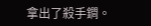拿出了殺手鐧。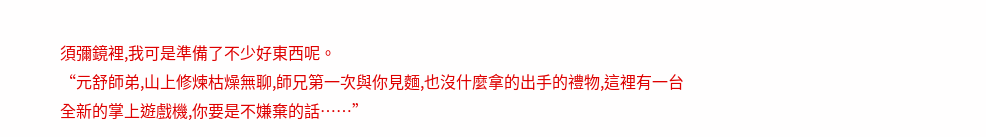須彌鏡裡,我可是準備了不少好東西呢。
“元舒師弟,山上修煉枯燥無聊,師兄第一次與你見麵,也沒什麼拿的出手的禮物,這裡有一台全新的掌上遊戲機,你要是不嫌棄的話……”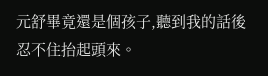元舒畢竟還是個孩子,聽到我的話後忍不住抬起頭來。